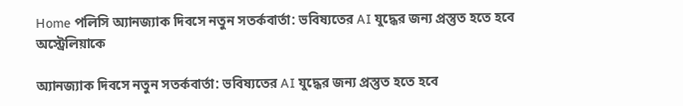Home পলিসি অ্যানজ্যাক দিবসে নতুন সতর্কবার্তা: ভবিষ্যতের AI যুদ্ধের জন্য প্রস্তুত হতে হবে অস্ট্রেলিয়াকে

অ্যানজ্যাক দিবসে নতুন সতর্কবার্তা: ভবিষ্যতের AI যুদ্ধের জন্য প্রস্তুত হতে হবে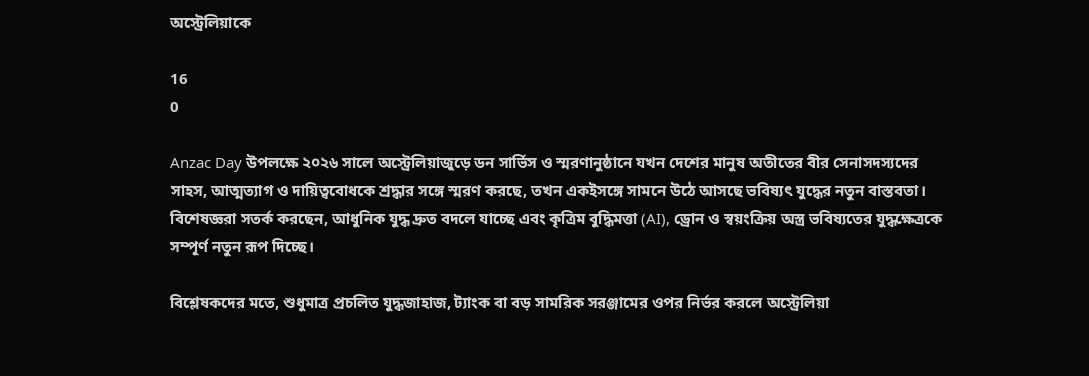অস্ট্রেলিয়াকে

16
0

Anzac Day উপলক্ষে ২০২৬ সালে অস্ট্রেলিয়াজুড়ে ডন সার্ভিস ও স্মরণানুষ্ঠানে যখন দেশের মানুষ অতীতের বীর সেনাসদস্যদের সাহস, আত্মত্যাগ ও দায়িত্ববোধকে শ্রদ্ধার সঙ্গে স্মরণ করছে, তখন একইসঙ্গে সামনে উঠে আসছে ভবিষ্যৎ যুদ্ধের নতুন বাস্তবতা। বিশেষজ্ঞরা সতর্ক করছেন, আধুনিক যুদ্ধ দ্রুত বদলে যাচ্ছে এবং কৃত্রিম বুদ্ধিমত্তা (AI), ড্রোন ও স্বয়ংক্রিয় অস্ত্র ভবিষ্যতের যুদ্ধক্ষেত্রকে সম্পূর্ণ নতুন রূপ দিচ্ছে।

বিশ্লেষকদের মতে, শুধুমাত্র প্রচলিত যুদ্ধজাহাজ, ট্যাংক বা বড় সামরিক সরঞ্জামের ওপর নির্ভর করলে অস্ট্রেলিয়া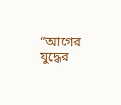“আগের যুদ্ধের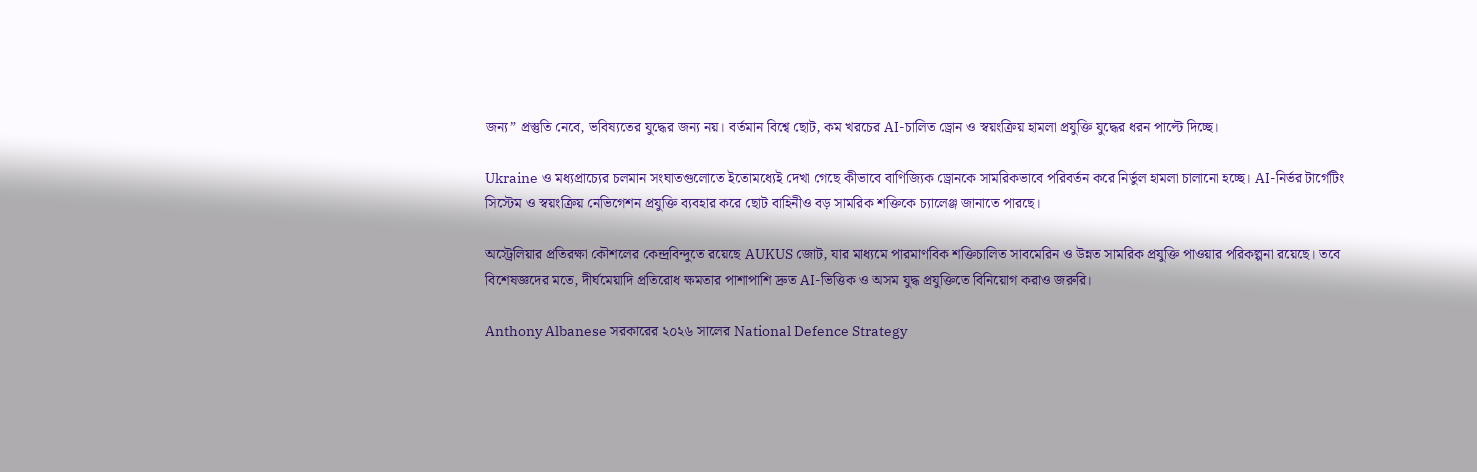জন্য” প্রস্তুতি নেবে, ভবিষ্যতের যুদ্ধের জন্য নয়। বর্তমান বিশ্বে ছোট, কম খরচের AI-চালিত ড্রোন ও স্বয়ংক্রিয় হামলা প্রযুক্তি যুদ্ধের ধরন পাল্টে দিচ্ছে।

Ukraine ও মধ্যপ্রাচ্যের চলমান সংঘাতগুলোতে ইতোমধ্যেই দেখা গেছে কীভাবে বাণিজ্যিক ড্রোনকে সামরিকভাবে পরিবর্তন করে নির্ভুল হামলা চালানো হচ্ছে। AI-নির্ভর টার্গেটিং সিস্টেম ও স্বয়ংক্রিয় নেভিগেশন প্রযুক্তি ব্যবহার করে ছোট বাহিনীও বড় সামরিক শক্তিকে চ্যালেঞ্জ জানাতে পারছে।

অস্ট্রেলিয়ার প্রতিরক্ষা কৌশলের কেন্দ্রবিন্দুতে রয়েছে AUKUS জোট, যার মাধ্যমে পারমাণবিক শক্তিচালিত সাবমেরিন ও উন্নত সামরিক প্রযুক্তি পাওয়ার পরিকল্পনা রয়েছে। তবে বিশেষজ্ঞদের মতে, দীর্ঘমেয়াদি প্রতিরোধ ক্ষমতার পাশাপাশি দ্রুত AI-ভিত্তিক ও অসম যুদ্ধ প্রযুক্তিতে বিনিয়োগ করাও জরুরি।

Anthony Albanese সরকারের ২০২৬ সালের National Defence Strategy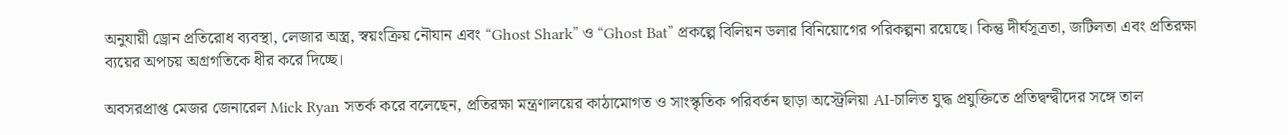অনুযায়ী ড্রোন প্রতিরোধ ব্যবস্থা, লেজার অস্ত্র, স্বয়ংক্রিয় নৌযান এবং “Ghost Shark” ও “Ghost Bat” প্রকল্পে বিলিয়ন ডলার বিনিয়োগের পরিকল্পনা রয়েছে। কিন্তু দীর্ঘসূত্রতা, জটিলতা এবং প্রতিরক্ষা ব্যয়ের অপচয় অগ্রগতিকে ধীর করে দিচ্ছে।

অবসরপ্রাপ্ত মেজর জেনারেল Mick Ryan সতর্ক করে বলেছেন, প্রতিরক্ষা মন্ত্রণালয়ের কাঠামোগত ও সাংস্কৃতিক পরিবর্তন ছাড়া অস্ট্রেলিয়া AI-চালিত যুদ্ধ প্রযুক্তিতে প্রতিদ্বন্দ্বীদের সঙ্গে তাল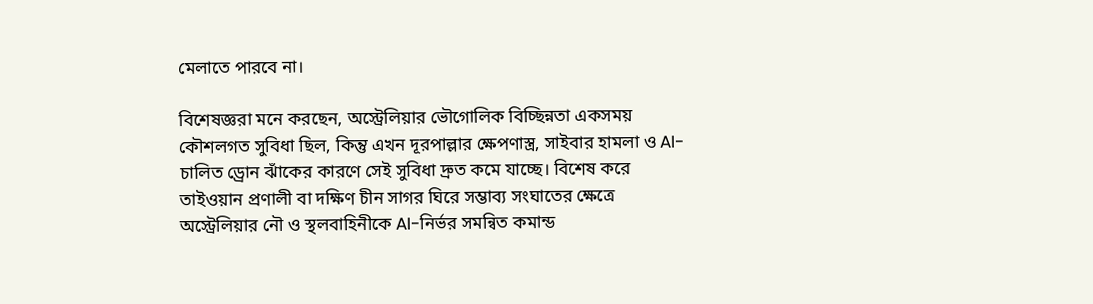মেলাতে পারবে না।

বিশেষজ্ঞরা মনে করছেন, অস্ট্রেলিয়ার ভৌগোলিক বিচ্ছিন্নতা একসময় কৌশলগত সুবিধা ছিল, কিন্তু এখন দূরপাল্লার ক্ষেপণাস্ত্র, সাইবার হামলা ও AI-চালিত ড্রোন ঝাঁকের কারণে সেই সুবিধা দ্রুত কমে যাচ্ছে। বিশেষ করে তাইওয়ান প্রণালী বা দক্ষিণ চীন সাগর ঘিরে সম্ভাব্য সংঘাতের ক্ষেত্রে অস্ট্রেলিয়ার নৌ ও স্থলবাহিনীকে AI-নির্ভর সমন্বিত কমান্ড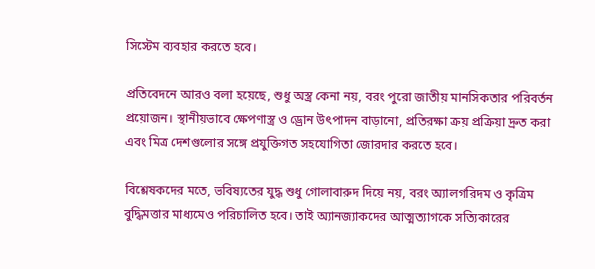সিস্টেম ব্যবহার করতে হবে।

প্রতিবেদনে আরও বলা হয়েছে, শুধু অস্ত্র কেনা নয়, বরং পুরো জাতীয় মানসিকতার পরিবর্তন প্রয়োজন। স্থানীয়ভাবে ক্ষেপণাস্ত্র ও ড্রোন উৎপাদন বাড়ানো, প্রতিরক্ষা ক্রয় প্রক্রিয়া দ্রুত করা এবং মিত্র দেশগুলোর সঙ্গে প্রযুক্তিগত সহযোগিতা জোরদার করতে হবে।

বিশ্লেষকদের মতে, ভবিষ্যতের যুদ্ধ শুধু গোলাবারুদ দিয়ে নয়, বরং অ্যালগরিদম ও কৃত্রিম বুদ্ধিমত্তার মাধ্যমেও পরিচালিত হবে। তাই অ্যানজ্যাকদের আত্মত্যাগকে সত্যিকারের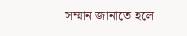সম্মান জানাতে হলে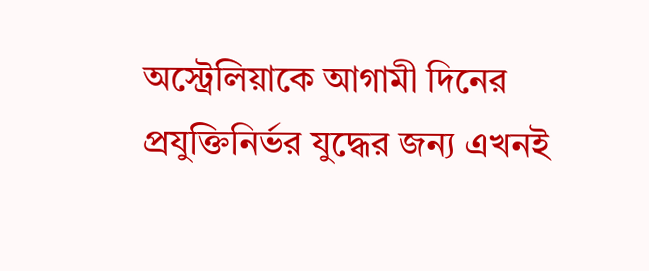অস্ট্রেলিয়াকে আগামী দিনের প্রযুক্তিনির্ভর যুদ্ধের জন্য এখনই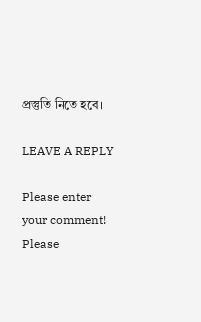প্রস্তুতি নিতে হবে।

LEAVE A REPLY

Please enter your comment!
Please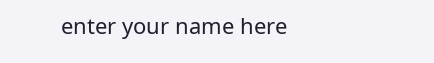enter your name here